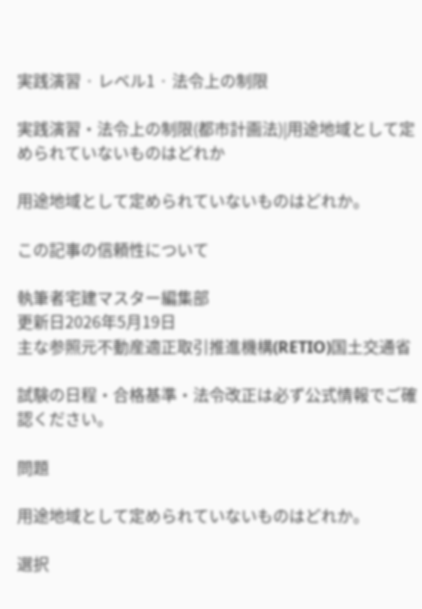実践演習 · レベル1 · 法令上の制限

実践演習・法令上の制限(都市計画法)|用途地域として定められていないものはどれか

用途地域として定められていないものはどれか。

この記事の信頼性について

執筆者宅建マスター編集部
更新日2026年5月19日
主な参照元不動産適正取引推進機構(RETIO)国土交通省

試験の日程・合格基準・法令改正は必ず公式情報でご確認ください。

問題

用途地域として定められていないものはどれか。

選択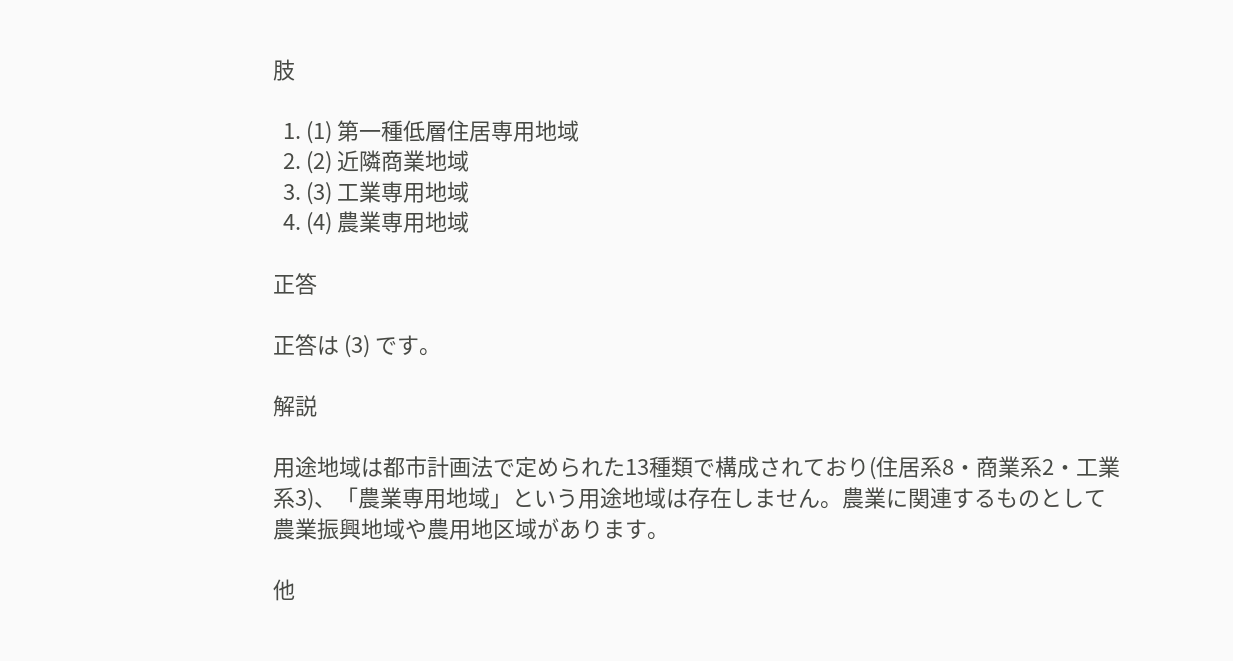肢

  1. (1) 第一種低層住居専用地域
  2. (2) 近隣商業地域
  3. (3) 工業専用地域
  4. (4) 農業専用地域

正答

正答は (3) です。

解説

用途地域は都市計画法で定められた13種類で構成されており(住居系8・商業系2・工業系3)、「農業専用地域」という用途地域は存在しません。農業に関連するものとして農業振興地域や農用地区域があります。

他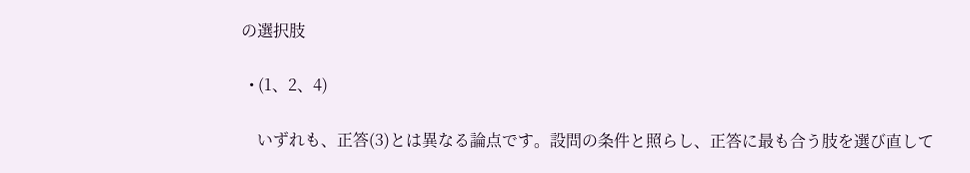の選択肢

  • (1、2、4)

    いずれも、正答(3)とは異なる論点です。設問の条件と照らし、正答に最も合う肢を選び直して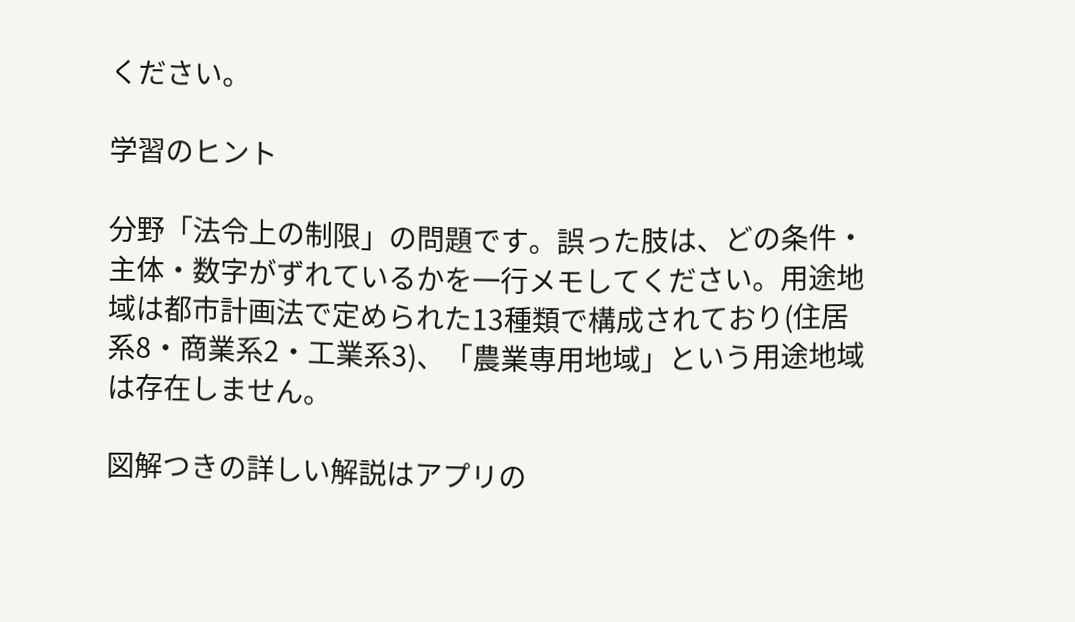ください。

学習のヒント

分野「法令上の制限」の問題です。誤った肢は、どの条件・主体・数字がずれているかを一行メモしてください。用途地域は都市計画法で定められた13種類で構成されており(住居系8・商業系2・工業系3)、「農業専用地域」という用途地域は存在しません。

図解つきの詳しい解説はアプリの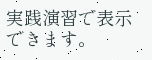実践演習で表示できます。